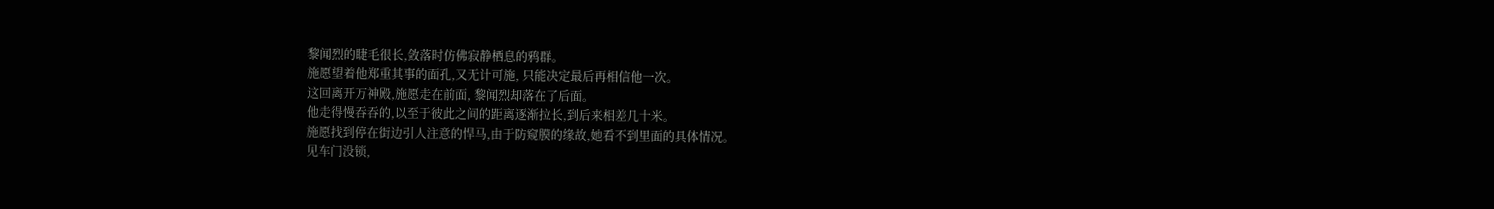黎闻烈的睫毛很长,敛落时仿佛寂静栖息的鸦群。
施愿望着他郑重其事的面孔,又无计可施, 只能决定最后再相信他一次。
这回离开万神殿,施愿走在前面, 黎闻烈却落在了后面。
他走得慢吞吞的,以至于彼此之间的距离逐渐拉长,到后来相差几十米。
施愿找到停在街边引人注意的悍马,由于防窥膜的缘故,她看不到里面的具体情况。
见车门没锁,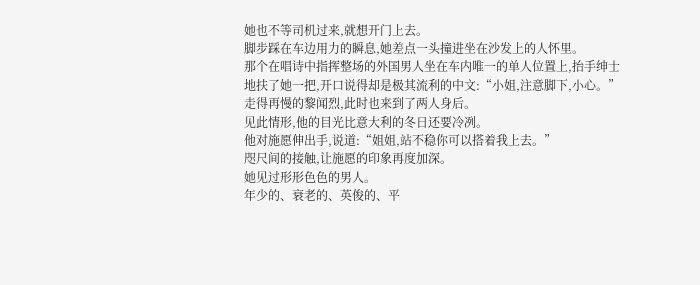她也不等司机过来,就想开门上去。
脚步踩在车边用力的瞬息,她差点一头撞进坐在沙发上的人怀里。
那个在唱诗中指挥整场的外国男人坐在车内唯一的单人位置上,抬手绅士地扶了她一把,开口说得却是极其流利的中文:“小姐,注意脚下,小心。”
走得再慢的黎闻烈,此时也来到了两人身后。
见此情形,他的目光比意大利的冬日还要冷冽。
他对施愿伸出手,说道:“姐姐,站不稳你可以搭着我上去。”
咫尺间的接触,让施愿的印象再度加深。
她见过形形色色的男人。
年少的、衰老的、英俊的、平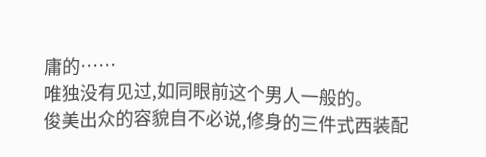庸的……
唯独没有见过,如同眼前这个男人一般的。
俊美出众的容貌自不必说,修身的三件式西装配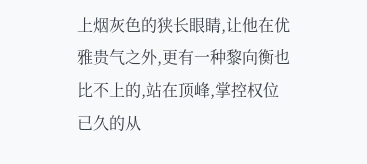上烟灰色的狭长眼睛,让他在优雅贵气之外,更有一种黎向衡也比不上的,站在顶峰,掌控权位已久的从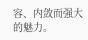容、内敛而强大的魅力。